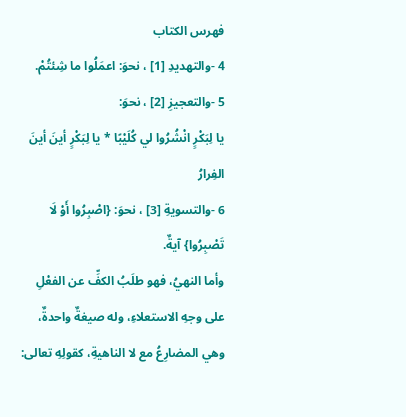فهرس الكتاب
4 -والتهديدِ [1] ، نحوَ: اعمَلُوا ما شِئتُمْ.
5 -والتعجيزِ [2] ، نحوَ:
يا لِبَكْرٍ انْشُرُوا لي كُلَيْبًا * يا لِبَكْرٍ أينَ أينَ الفِرارُ
6 -والتسويةِ [3] ، نحوَ: {اصْبِرُوا أَوْ لَا تَصْبِرُوا} آيةٌ.
وأما النهيُ، فهو طلَبُ الكفِّ عن الفعْلِ على وجهِ الاستعلاءِ، وله صيغةٌ واحدةٌ، وهي المضارِعُ مع لا الناهيةِ، كقولِهِ تعالى: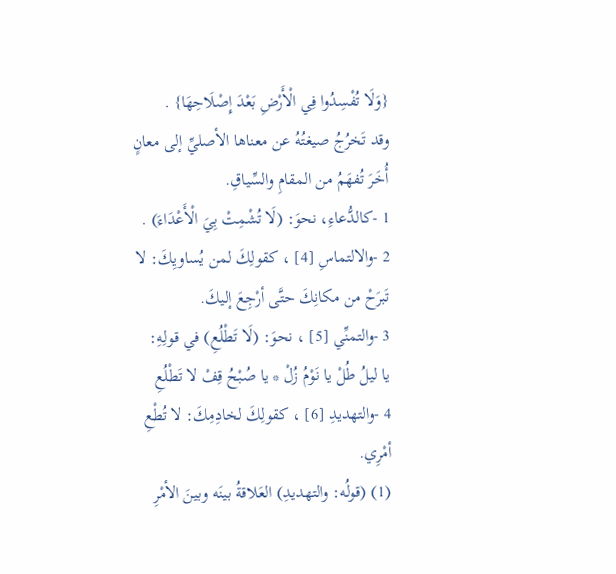{وَلَا تُفْسِدُوا فِي الْأَرْضِ بَعْدَ إِصْلَاحِهَا} .
وقد تَخرُجُ صيغتُهُ عن معناها الأصليِّ إلى معانٍ أُخَرَ تُفهَمُ من المقامِ والسِّياقِ.
1 -كالدُّعاءِ، نحوَ: (لَا تُشْمِتْ بِيَ الْأَعْدَاءَ) .
2 -والالتماسِ [4] ، كقولِكَ لمن يُساويِكَ: لا تَبرَحْ من مكانِكَ حتَّى أرْجِعَ إليكَ.
3 -والتمنِّي [5] ، نحوَ: (لَا تَطْلُعِ) في قولِهِ:
يا ليلُ طُلْ يا نَوْمُ زُلْ * يا صُبْحُ قِفْ لا تَطْلُعِ
4 -والتهديدِ [6] ، كقولِكَ لخادِمِكَ: لا تُطْعِ أمْرِي.
(1) (قولُه: والتهديدِ) العَلاقةُ بينَه وبينَ الأمْرِ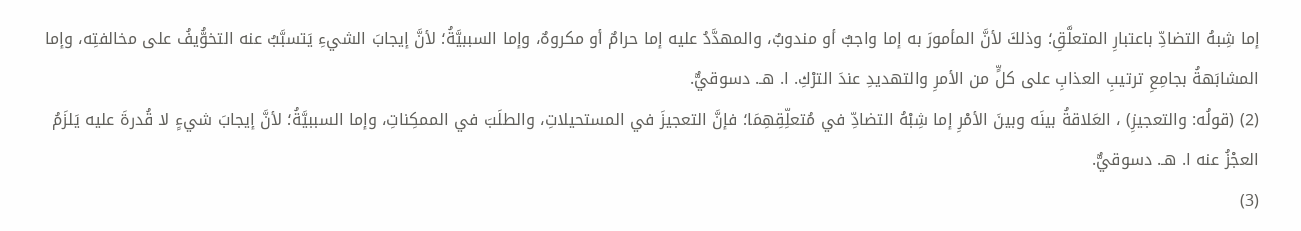إما شِبهُ التضادِّ باعتبارِ المتعلَّقِ؛ وذلكَ لأنَّ المأمورَ به إما واجبٌ أو مندوبٌ، والمهدَّدُ عليه إما حرامٌ أو مكروهٌ، وإما السببيَّةُ؛ لأنَّ إيجابَ الشيءِ يَتسبَّبُ عنه التخوُّيفُ على مخالفتِه، وإما المشابَهةُ بجامِعِ ترتيبِ العذابِ على كلٍّ من الأمرِ والتهديدِ عندَ الترْكِ. ا. هـ. دسوقيٌّ.
(2) (قولُه: والتعجيزِ) ، العَلاقةُ بينَه وبينَ الأمْرِ إما شِبْهُ التضادِّ في مُتعلِّقِهِمَا؛ فإنَّ التعجيزَ في المستحيلاتِ، والطلَبَ في الممكِناتِ، وإما السببيَّةُ؛ لأنَّ إيجابَ شيءٍ لا قُدرةَ عليه يَلزَمُ العجْزُ عنه ا. هـ. دسوقيٌّ.
(3)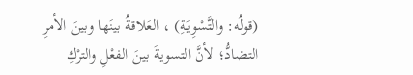(قولُه: والتَّسْوِيَةِ) ، العَلاقةُ بينَها وبينَ الأمرِ التضادُّ؛ لأنَّ التسويةَ بينَ الفعْلِ والترْكِ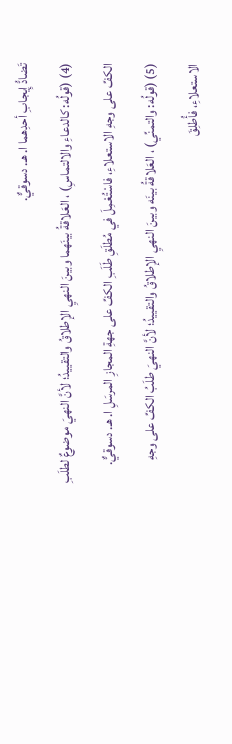تَضادُّ إِيجابِ أحدِهما ا. هـ. دسوقيٌّ.
(4) (قولُه: كالدعاءِ والالتماسِ) ، العَلاقةُ بينَهما وبينَ النهيِ الإطلاقُ والتقييدُ؛ لأنَّ النهيَ موضوعٌ لطلَبِ الكفِّ على وجهِ الاستعلاءِ، فاسْتُعْمِلَ في مُطلَقِ طَلَبِ الكفِّ على جهةِ المجازِ المرسَلِ ا. هـ. دسوقيٌّ.
(5) (قولُه: والتمنِّي) ، العَلاقةُ بينَه وبينَ النهيِ الإطلاقُ والتقييدُ؛ لأنَّ النهيَ طلَبُ الكفِّ على وجهِ الاستعلاءِ، فأُطلِقَ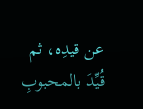عن قيدِه، ثم قُيِّدَ بالمحبوبِ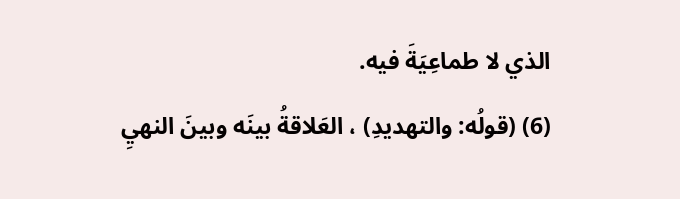الذي لا طماعِيَةَ فيه.
(6) (قولُه: والتهديدِ) ، العَلاقةُ بينَه وبينَ النهيِ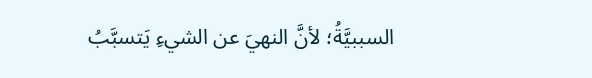السببيَّةُ؛ لأنَّ النهيَ عن الشيءِ يَتسبَّبُ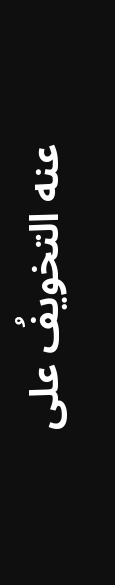عنه التخويفُ على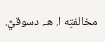مخالفتِه ا. هـ. دسوقيٌّ.